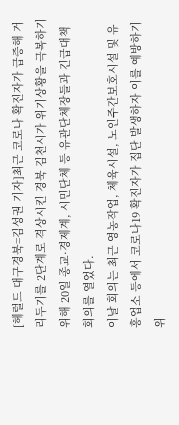[헤럴드 대구경북=김성권 기자]최근 코로나 확진자가 급증해 거리두기를 2단계로 격상시킨 경북 김천시가 위기상황을 극복하기 위해 20일 종교·경제계, 시민단체 등 유관단체장들과 긴급대책 회의를 열었다.
이날 회의는 최근 영농작업, 체육시설, 노인주간보호시설 및 유흥업소 등에서 코로나19 확진자가 집단 발생하자 이를 예방하기 위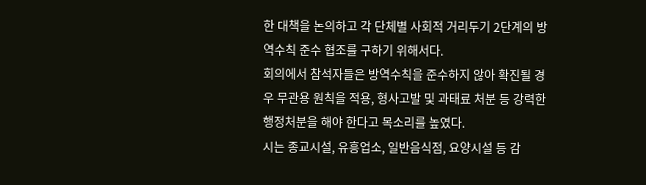한 대책을 논의하고 각 단체별 사회적 거리두기 2단계의 방역수칙 준수 협조를 구하기 위해서다.
회의에서 참석자들은 방역수칙을 준수하지 않아 확진될 경우 무관용 원칙을 적용, 형사고발 및 과태료 처분 등 강력한 행정처분을 해야 한다고 목소리를 높였다.
시는 종교시설, 유흥업소, 일반음식점, 요양시설 등 감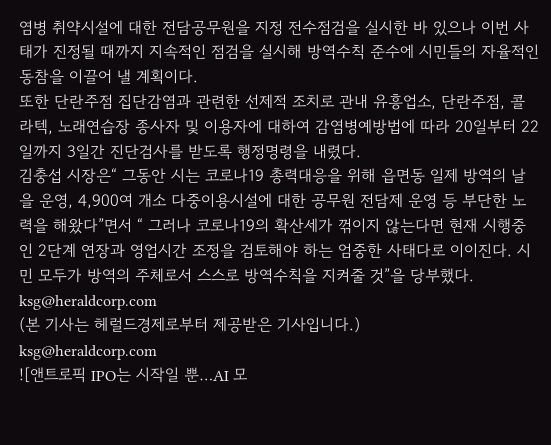염병 취약시설에 대한 전담공무원을 지정 전수점검을 실시한 바 있으나 이번 사태가 진정될 때까지 지속적인 점검을 실시해 방역수칙 준수에 시민들의 자율적인 동참을 이끌어 낼 계획이다.
또한 단란주점 집단감염과 관련한 선제적 조치로 관내 유흥업소, 단란주점, 콜라텍, 노래연습장 종사자 및 이용자에 대하여 감염병예방법에 따라 20일부터 22일까지 3일간 진단검사를 받도록 행정명령을 내렸다.
김충섭 시장은“ 그동안 시는 코로나19 총력대응을 위해 읍면동 일제 방역의 날을 운영, 4,900여 개소 다중이용시설에 대한 공무원 전담제 운영 등 부단한 노력을 해왔다”면서 “ 그러나 코로나19의 확산세가 꺾이지 않는다면 현재 시행중인 2단계 연장과 영업시간 조정을 검토해야 하는 엄중한 사태다로 이이진다. 시민 모두가 방역의 주체로서 스스로 방역수칙을 지켜줄 것”을 당부했다.
ksg@heraldcorp.com
(본 기사는 헤럴드경제로부터 제공받은 기사입니다.)
ksg@heraldcorp.com
![앤트로픽 IPO는 시작일 뿐…AI 모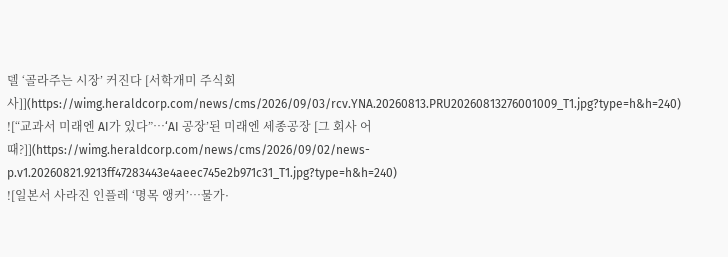델 ‘골라주는 시장’ 커진다 [서학개미 주식회사]](https://wimg.heraldcorp.com/news/cms/2026/09/03/rcv.YNA.20260813.PRU20260813276001009_T1.jpg?type=h&h=240)
![“교과서 미래엔 AI가 있다”…‘AI 공장’된 미래엔 세종공장 [그 회사 어때?]](https://wimg.heraldcorp.com/news/cms/2026/09/02/news-p.v1.20260821.9213ff47283443e4aeec745e2b971c31_T1.jpg?type=h&h=240)
![일본서 사라진 인플레 ‘명목 앵커’…물가·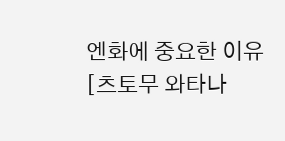엔화에 중요한 이유 [츠토무 와타나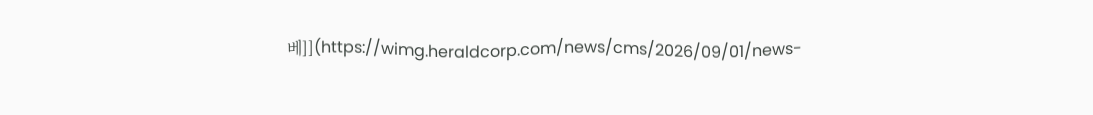베]](https://wimg.heraldcorp.com/news/cms/2026/09/01/news-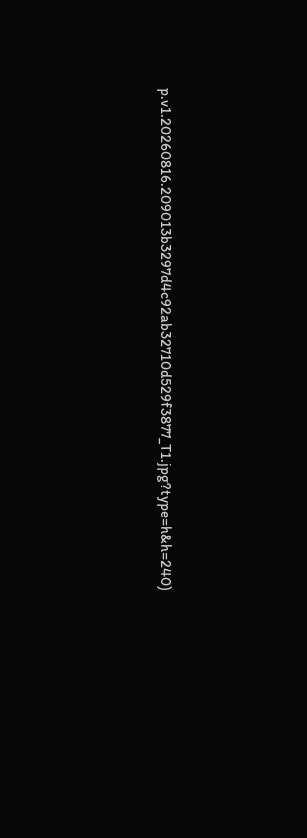p.v1.20260816.209013b3297d4c92ab32710d529f3877_T1.jpg?type=h&h=240)